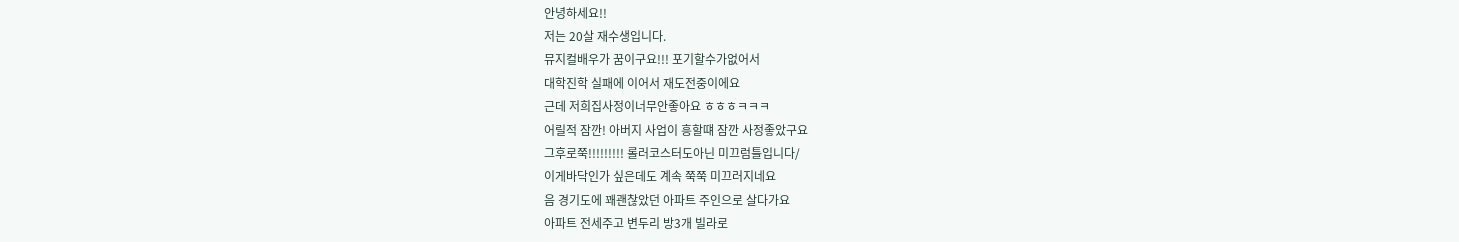안녕하세요!!
저는 20살 재수생입니다.
뮤지컬배우가 꿈이구요!!! 포기할수가없어서
대학진학 실패에 이어서 재도전중이에요
근데 저희집사정이너무안좋아요 ㅎㅎㅎㅋㅋㅋ
어릴적 잠깐! 아버지 사업이 흥할떄 잠깐 사정좋았구요
그후로쭉!!!!!!!!! 롤러코스터도아닌 미끄럼틀입니다/
이게바닥인가 싶은데도 계속 쭉쭉 미끄러지네요
음 경기도에 꽤괜찮았던 아파트 주인으로 살다가요
아파트 전세주고 변두리 방3개 빌라로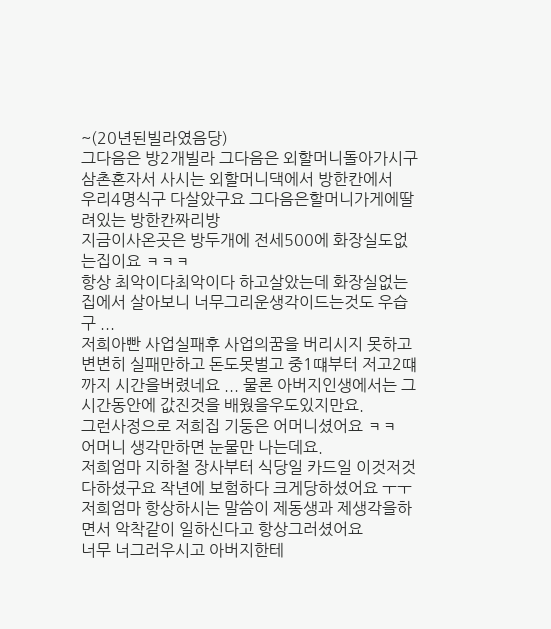~(20년된빌라였음당)
그다음은 방2개빌라 그다음은 외할머니돌아가시구 삼촌혼자서 사시는 외할머니댁에서 방한칸에서
우리4명식구 다살았구요 그다음은할머니가게에딸려있는 방한칸짜리방
지금이사온곳은 방두개에 전세500에 화장실도없는집이요 ㅋㅋㅋ
항상 최악이다최악이다 하고살았는데 화장실없는집에서 살아보니 너무그리운생각이드는것도 우습구 ...
저희아빤 사업실패후 사업의꿈을 버리시지 못하고 변변히 실패만하고 돈도못벌고 중1떄부터 저고2떄까지 시간을버렸네요 ... 물론 아버지인생에서는 그시간동안에 값진것을 배웠을우도있지만요.
그런사정으로 저희집 기둥은 어머니셨어요 ㅋㅋ
어머니 생각만하면 눈물만 나는데요.
저희엄마 지하철 장사부터 식당일 카드일 이것저것다하셨구요 작년에 보험하다 크게당하셨어요 ㅜㅜ
저희엄마 항상하시는 말씀이 제동생과 제생각을하면서 악착같이 일하신다고 항상그러셨어요
너무 너그러우시고 아버지한테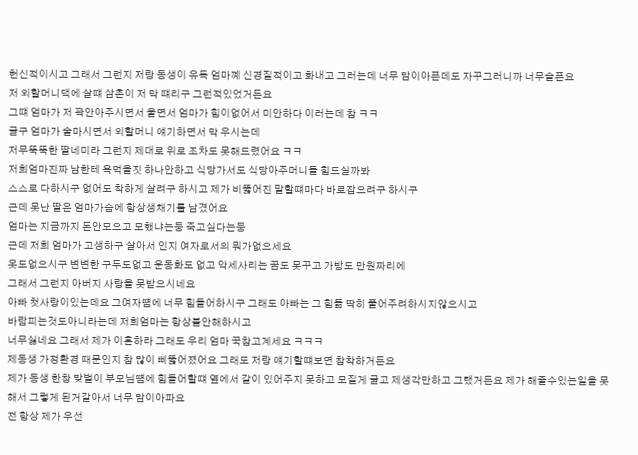헌신적이시고 그래서 그런지 저랑 동생이 유독 엄마꼐 신경질적이고 화내고 그러는데 너무 맘이아픈데도 자꾸그러니까 너무슬픈요
저 외할머니댁에 살떄 삼촌이 저 막 떄리구 그런적있었거든요
그떄 엄마가 저 꽉안아주시면서 울면서 엄마가 힘이없어서 미안하다 이러는데 참 ㅋㅋ
글구 엄마가 술마시면서 외할머니 얘기하면서 막 우시는데
저무뚝뚝한 딸네미라 그런지 제대로 위로 조차도 못해드렸어요 ㅋㅋ
저희엄마진짜 남한테 욕먹을짓 하나안하고 식당가서도 식당아주머니들 힘드실까봐
스스로 다하시구 없어도 착하게 살려구 하시고 제가 비뚫어진 말할떄마다 바로잡으려구 하시구
근데 못난 딸은 엄마가슴에 항상생채기를 남겼어요
엄마는 지금까지 돈안모으고 모했냐는둥 죽고싶다는둥
근데 저희 엄마가 고생하구 살아서 인지 여자로서의 뭐가없으세요
옷도없으시구 변변한 구두도없고 운동화도 없고 악세사리는 꿈도 못꾸고 가방도 만원짜리에
그래서 그런지 아버지 사랑을 못받으시네요
아빠 첫사랑이있는데요 그여자떔에 너무 힘들어하시구 그래도 아빠는 그 힘듦 딱히 풀어주려하시지않으시고
바람피는것도아니라는데 저희엄마는 항상불안해하시고
너무싫네요 그래서 제가 이혼하라 그래도 우리 엄마 꾹참고계세요 ㅋㅋㅋ
제동생 가정환경 때문인지 참 많이 삐뚫어졌어요 그래도 저랑 얘기할떄보면 참착하거든요
제가 동생 한창 맞벌이 부모님떔에 힘들어할떄 옆에서 같이 있어주지 못하고 모질게 굴고 제생각만하고 그랬거든요 제가 해줄수있는일을 못해서 그렇게 된거같아서 너무 맘이아파요
전 항상 제가 우선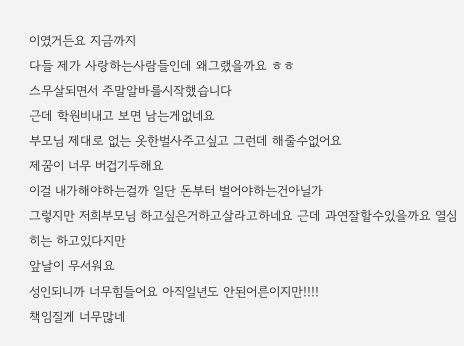이였거든요 지금까지
다들 제가 사랑하는사람들인데 왜그랬을까요 ㅎㅎ
스무살되면서 주말알바를시작했습니다
근데 학원비내고 보면 남는게없네요
부모님 제대로 없는 옷한벌사주고싶고 그런데 해줄수없어요
제꿈이 너무 버겁기두해요
이걸 내가해야하는걸까 일단 돈부터 벌어야하는건아닐가
그렇지만 저희부모님 하고싶은거하고살라고하네요 근데 과연잘할수있을까요 열심히는 하고있다지만
앞날이 무서워요
성인되니까 너무힘들어요 아직일년도 안된어른이지만!!!!
책임질게 너무많네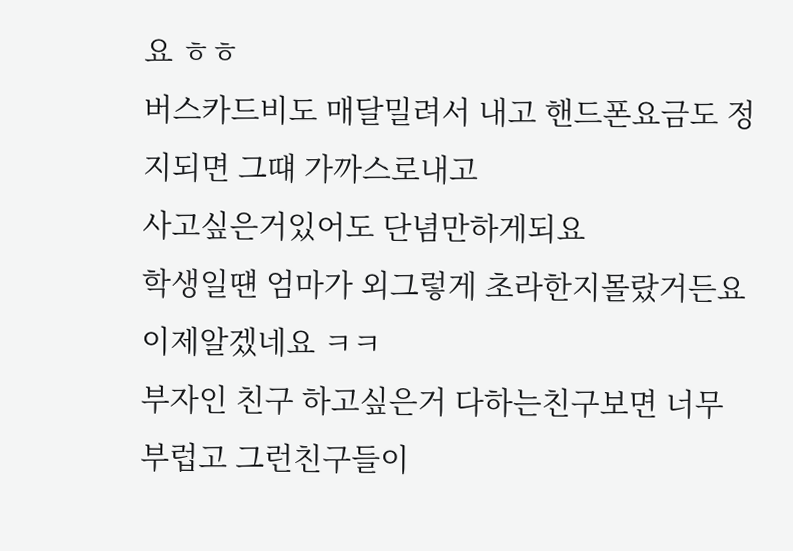요 ㅎㅎ
버스카드비도 매달밀려서 내고 핸드폰요금도 정지되면 그떄 가까스로내고
사고싶은거있어도 단념만하게되요
학생일떈 엄마가 외그렇게 초라한지몰랐거든요
이제알겠네요 ㅋㅋ
부자인 친구 하고싶은거 다하는친구보면 너무 부럽고 그런친구들이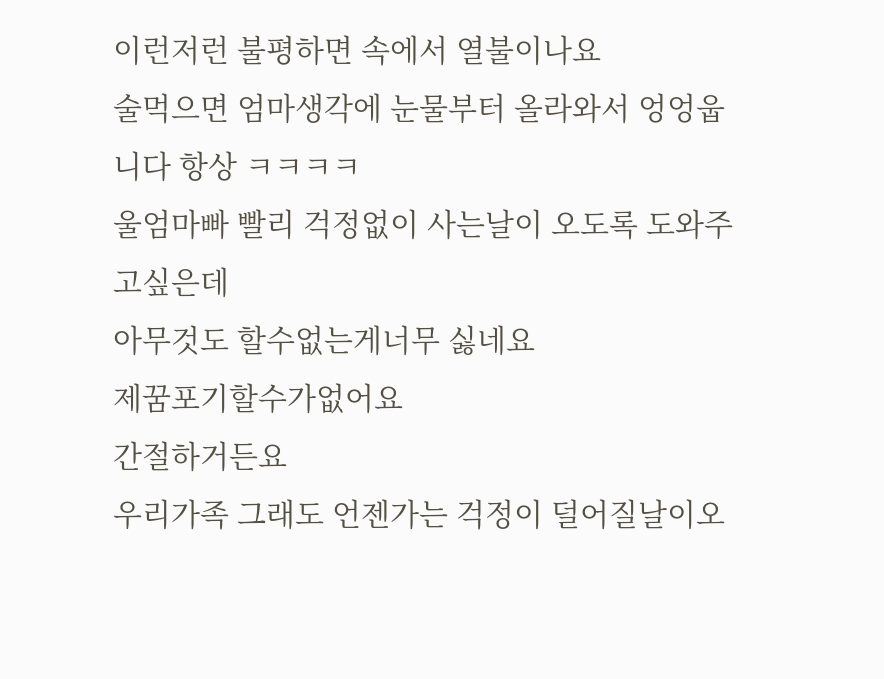이런저런 불평하면 속에서 열불이나요
술먹으면 엄마생각에 눈물부터 올라와서 엉엉웁니다 항상 ㅋㅋㅋㅋ
울엄마빠 빨리 걱정없이 사는날이 오도록 도와주고싶은데
아무것도 할수없는게너무 싫네요
제꿈포기할수가없어요
간절하거든요
우리가족 그래도 언젠가는 걱정이 덜어질날이오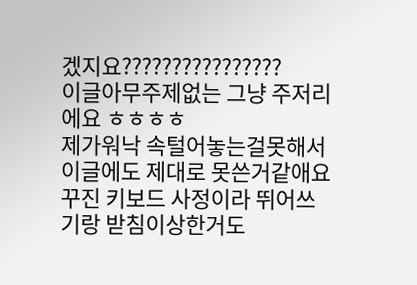겠지요????????????????
이글아무주제없는 그냥 주저리에요 ㅎㅎㅎㅎ
제가워낙 속털어놓는걸못해서
이글에도 제대로 못쓴거같애요
꾸진 키보드 사정이라 뛰어쓰기랑 받침이상한거도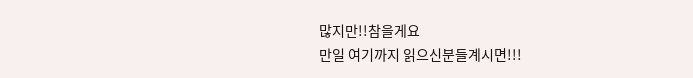많지만!!참을게요
만일 여기까지 읽으신분들계시면!!!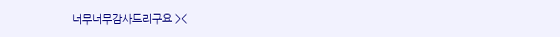너무너무감사드리구요 ><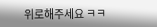위로해주세요 ㅋㅋ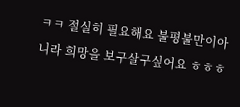ㅋㅋ 절실히 필요해요 불평불만이아니라 희망을 보구살구싶어요 ㅎㅎㅎ